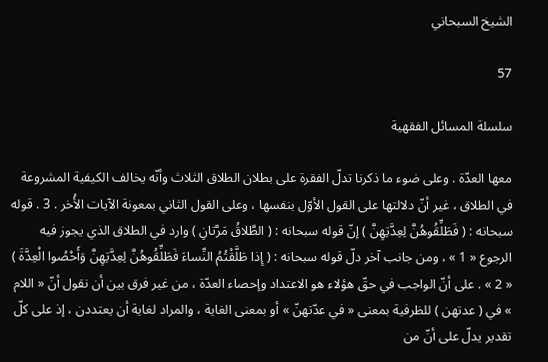الشيخ السبحاني

57

سلسلة المسائل الفقهية

معها العدّة . وعلى ضوء ما ذكرنا تدلّ الفقرة على بطلان الطلاق الثلاث وأنّه يخالف الكيفية المشروعة في الطلاق ، غير أنّ دلالتها على القول الأوّل بنفسها ، وعلى القول الثاني بمعونة الآيات الأُخر . 3 . قوله سبحانه : ( فَطَلِّقُوهُنَّ لِعِدَّتِهِنَّ ) إنّ قوله سبحانه : ( الطَّلاقُ مَرَّتانِ ) وارد في الطلاق الذي يجوز فيه الرجوع « 1 » ، ومن جانب آخر دلّ قوله سبحانه : ( إِذا طَلَّقْتُمُ النِّساءَ فَطَلِّقُوهُنَّ لِعِدَّتِهِنَّ وَأَحْصُوا الْعِدَّةَ ) « 2 » . على أنّ الواجب في حقّ هؤلاء هو الاعتداد وإحصاء العدّة ، من غير فرق بين أن نقول أنّ « اللام » في ( عدتهن ) للظرفية بمعنى « في عدّتهنّ » أو بمعنى الغاية ، والمراد لغاية أن يعتددن ، إذ على كلّ تقدير يدلّ على أنّ من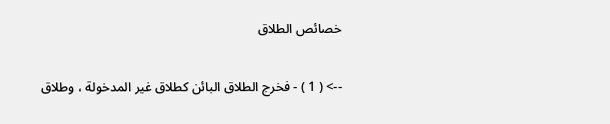خصائص الطلاق

--> ( 1 ) - فخرج الطلاق البائن كطلاق غير المدخولة ، وطلاق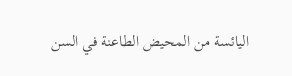اليائسة من المحيض الطاعنة في السن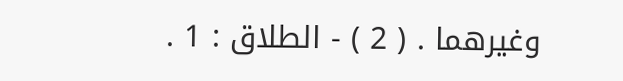وغيرهما . ( 2 ) - الطلاق : 1 .